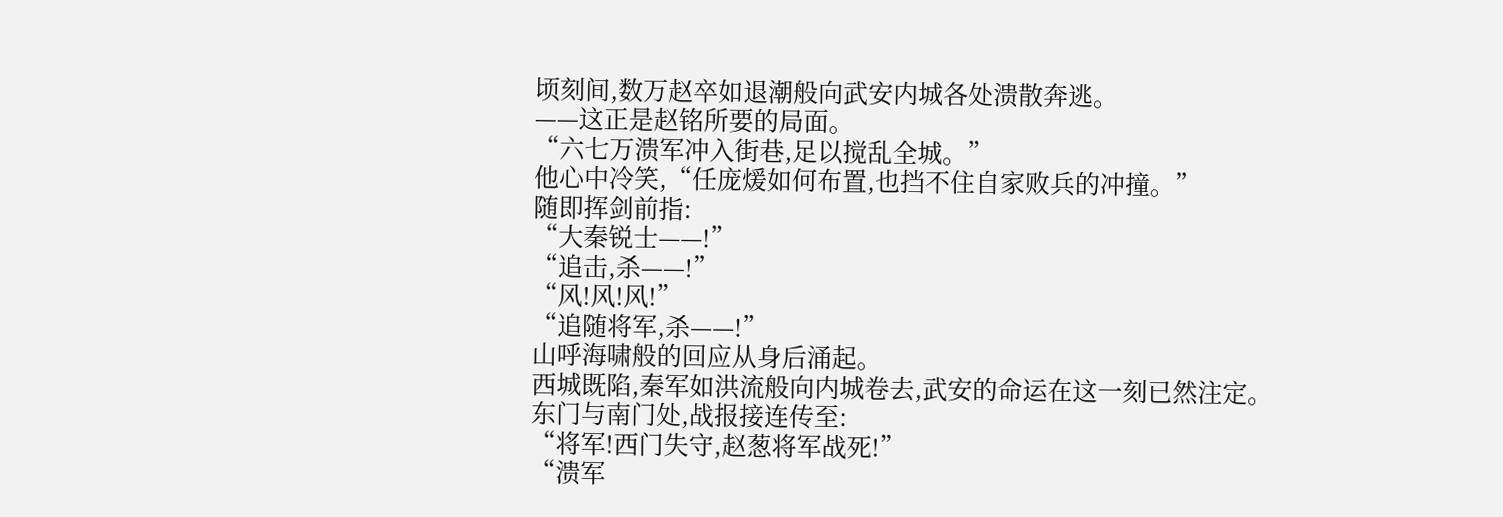顷刻间,数万赵卒如退潮般向武安内城各处溃散奔逃。
——这正是赵铭所要的局面。
“六七万溃军冲入街巷,足以搅乱全城。”
他心中冷笑,“任庞煖如何布置,也挡不住自家败兵的冲撞。”
随即挥剑前指:
“大秦锐士——!”
“追击,杀——!”
“风!风!风!”
“追随将军,杀——!”
山呼海啸般的回应从身后涌起。
西城既陷,秦军如洪流般向内城卷去,武安的命运在这一刻已然注定。
东门与南门处,战报接连传至:
“将军!西门失守,赵葱将军战死!”
“溃军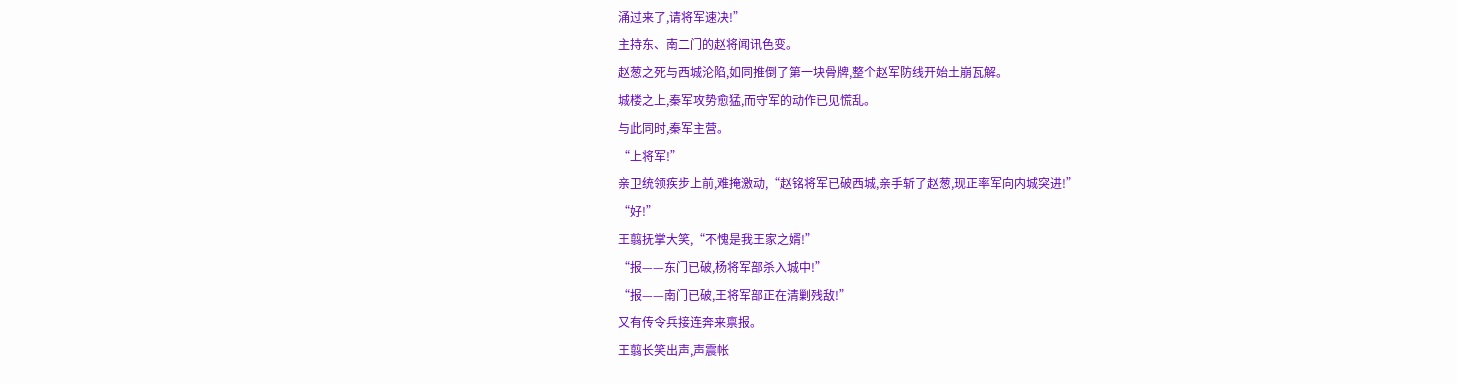涌过来了,请将军速决!”
主持东、南二门的赵将闻讯色变。
赵葱之死与西城沦陷,如同推倒了第一块骨牌,整个赵军防线开始土崩瓦解。
城楼之上,秦军攻势愈猛,而守军的动作已见慌乱。
与此同时,秦军主营。
“上将军!”
亲卫统领疾步上前,难掩激动,“赵铭将军已破西城,亲手斩了赵葱,现正率军向内城突进!”
“好!”
王翦抚掌大笑,“不愧是我王家之婿!”
“报——东门已破,杨将军部杀入城中!”
“报——南门已破,王将军部正在清剿残敌!”
又有传令兵接连奔来禀报。
王翦长笑出声,声震帐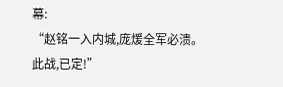幕:
“赵铭一入内城,庞煖全军必溃。
此战,已定!”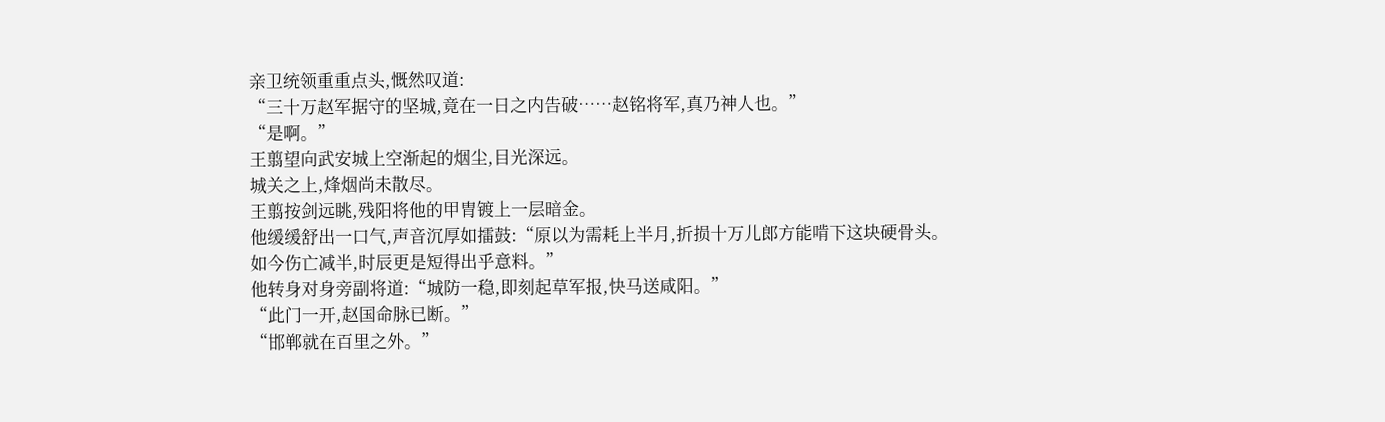亲卫统领重重点头,慨然叹道:
“三十万赵军据守的坚城,竟在一日之内告破……赵铭将军,真乃神人也。”
“是啊。”
王翦望向武安城上空渐起的烟尘,目光深远。
城关之上,烽烟尚未散尽。
王翦按剑远眺,残阳将他的甲胄镀上一层暗金。
他缓缓舒出一口气,声音沉厚如擂鼓:“原以为需耗上半月,折损十万儿郎方能啃下这块硬骨头。
如今伤亡减半,时辰更是短得出乎意料。”
他转身对身旁副将道:“城防一稳,即刻起草军报,快马送咸阳。”
“此门一开,赵国命脉已断。”
“邯郸就在百里之外。”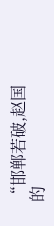“邯郸若破,赵国的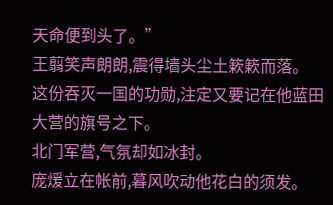天命便到头了。”
王翦笑声朗朗,震得墙头尘土簌簌而落。
这份吞灭一国的功勋,注定又要记在他蓝田大营的旗号之下。
北门军营,气氛却如冰封。
庞煖立在帐前,暮风吹动他花白的须发。